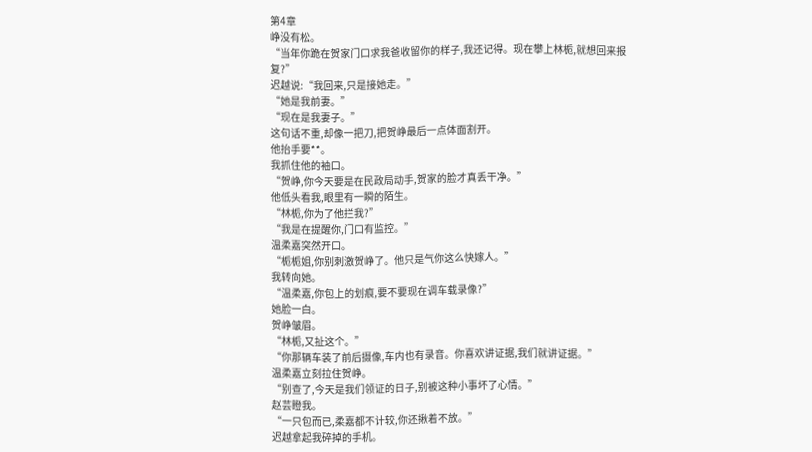第4章
峥没有松。
“当年你跪在贺家门口求我爸收留你的样子,我还记得。现在攀上林栀,就想回来报复?”
迟越说:“我回来,只是接她走。”
“她是我前妻。”
“现在是我妻子。”
这句话不重,却像一把刀,把贺峥最后一点体面割开。
他抬手要**。
我抓住他的袖口。
“贺峥,你今天要是在民政局动手,贺家的脸才真丢干净。”
他低头看我,眼里有一瞬的陌生。
“林栀,你为了他拦我?”
“我是在提醒你,门口有监控。”
温柔嘉突然开口。
“栀栀姐,你别刺激贺峥了。他只是气你这么快嫁人。”
我转向她。
“温柔嘉,你包上的划痕,要不要现在调车载录像?”
她脸一白。
贺峥皱眉。
“林栀,又扯这个。”
“你那辆车装了前后摄像,车内也有录音。你喜欢讲证据,我们就讲证据。”
温柔嘉立刻拉住贺峥。
“别查了,今天是我们领证的日子,别被这种小事坏了心情。”
赵芸瞪我。
“一只包而已,柔嘉都不计较,你还揪着不放。”
迟越拿起我碎掉的手机。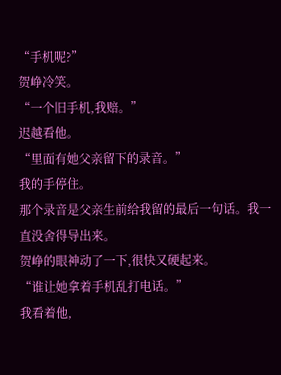“手机呢?”
贺峥冷笑。
“一个旧手机,我赔。”
迟越看他。
“里面有她父亲留下的录音。”
我的手停住。
那个录音是父亲生前给我留的最后一句话。我一直没舍得导出来。
贺峥的眼神动了一下,很快又硬起来。
“谁让她拿着手机乱打电话。”
我看着他,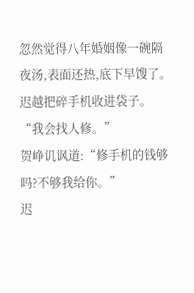忽然觉得八年婚姻像一碗隔夜汤,表面还热,底下早馊了。
迟越把碎手机收进袋子。
“我会找人修。”
贺峥讥讽道:“修手机的钱够吗?不够我给你。”
迟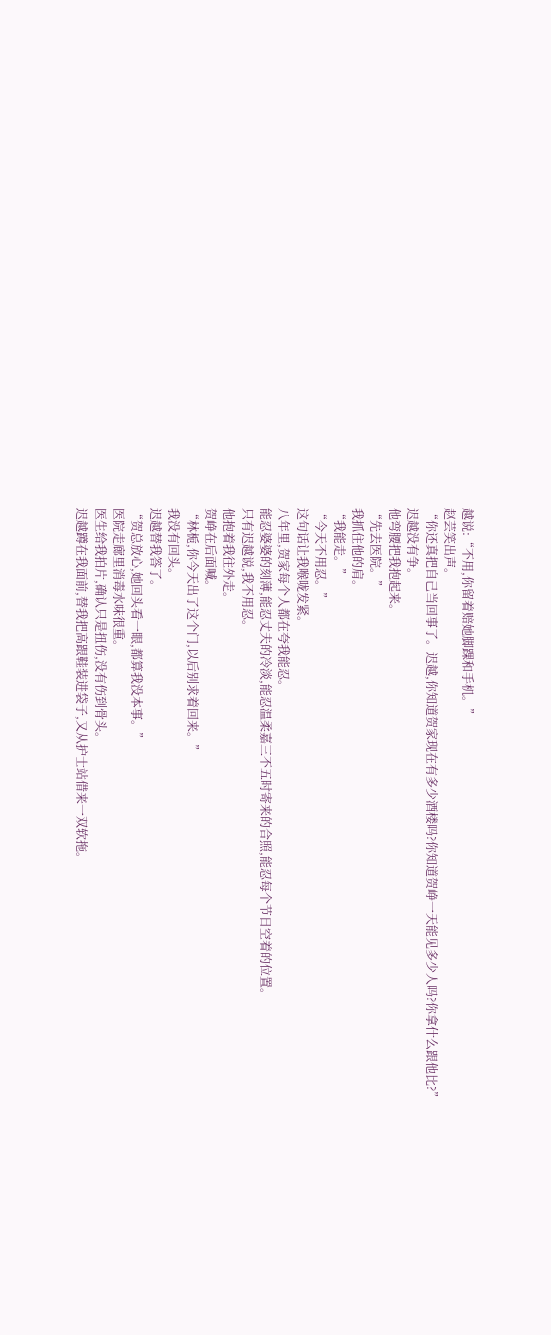越说:“不用,你留着赔她脚踝和手机。”
赵芸笑出声。
“你还真把自己当回事了。迟越,你知道贺家现在有多少酒楼吗?你知道贺峥一天能见多少人吗?你拿什么跟他比?”
迟越没有争。
他弯腰把我抱起来。
“先去医院。”
我抓住他的肩。
“我能走。”
“今天不用忍。”
这句话让我喉咙发紧。
八年里,贺家每个人都在夸我能忍。
能忍婆婆的刻薄,能忍丈夫的冷淡,能忍温柔嘉三不五时寄来的合照,能忍每个节日空着的位置。
只有迟越说,我不用忍。
他抱着我往外走。
贺峥在后面喊。
“林栀,你今天出了这个门,以后别求着回来。”
我没有回头。
迟越替我答了。
“贺总放心,她回头看一眼,都算我没本事。”
医院走廊里消毒水味很重。
医生给我拍片,确认只是扭伤,没有伤到骨头。
迟越蹲在我面前,替我把高跟鞋装进袋子,又从护士站借来一双软拖。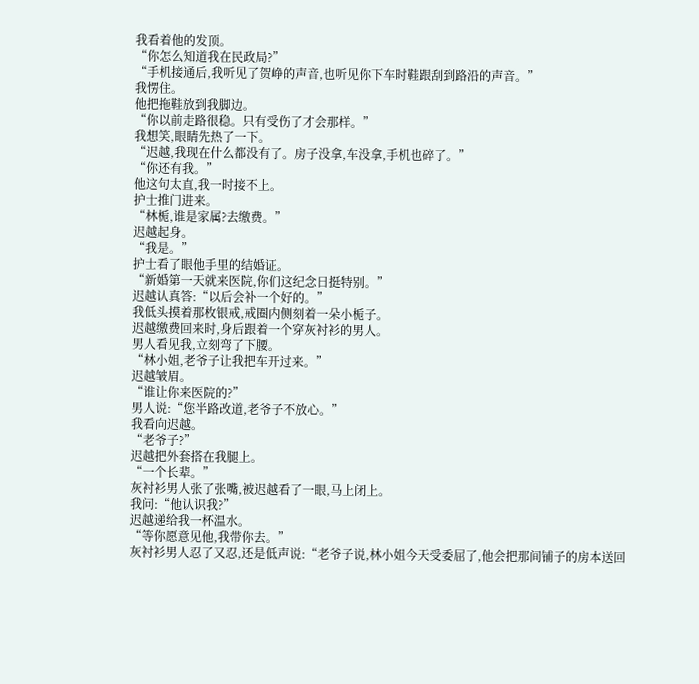我看着他的发顶。
“你怎么知道我在民政局?”
“手机接通后,我听见了贺峥的声音,也听见你下车时鞋跟刮到路沿的声音。”
我愣住。
他把拖鞋放到我脚边。
“你以前走路很稳。只有受伤了才会那样。”
我想笑,眼睛先热了一下。
“迟越,我现在什么都没有了。房子没拿,车没拿,手机也碎了。”
“你还有我。”
他这句太直,我一时接不上。
护士推门进来。
“林栀,谁是家属?去缴费。”
迟越起身。
“我是。”
护士看了眼他手里的结婚证。
“新婚第一天就来医院,你们这纪念日挺特别。”
迟越认真答:“以后会补一个好的。”
我低头摸着那枚银戒,戒圈内侧刻着一朵小栀子。
迟越缴费回来时,身后跟着一个穿灰衬衫的男人。
男人看见我,立刻弯了下腰。
“林小姐,老爷子让我把车开过来。”
迟越皱眉。
“谁让你来医院的?”
男人说:“您半路改道,老爷子不放心。”
我看向迟越。
“老爷子?”
迟越把外套搭在我腿上。
“一个长辈。”
灰衬衫男人张了张嘴,被迟越看了一眼,马上闭上。
我问:“他认识我?”
迟越递给我一杯温水。
“等你愿意见他,我带你去。”
灰衬衫男人忍了又忍,还是低声说:“老爷子说,林小姐今天受委屈了,他会把那间铺子的房本送回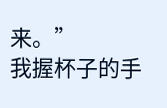来。”
我握杯子的手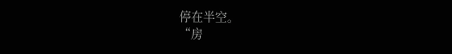停在半空。
“房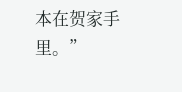本在贺家手里。”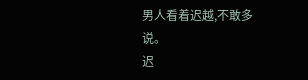男人看着迟越,不敢多说。
迟